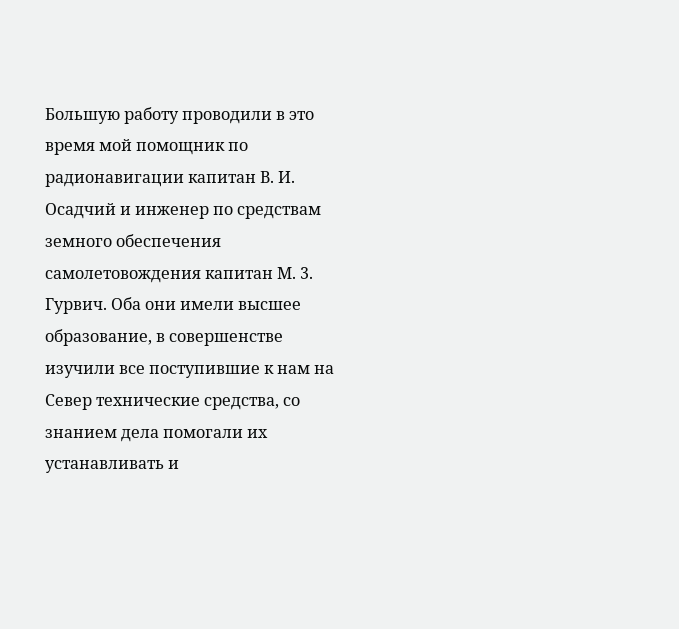Большую работу проводили в это время мой помощник по радионавигации капитан В. И. Осадчий и инженер по средствам земного обеспечения самолетовождения капитан М. 3. Гурвич. Оба они имели высшее образование, в совершенстве изучили все поступившие к нам на Север технические средства, со знанием дела помогали их устанавливать и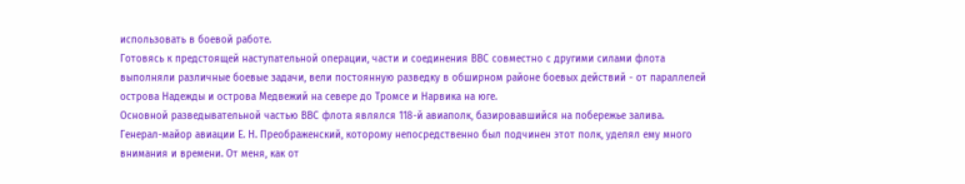использовать в боевой работе.
Готовясь к предстоящей наступательной операции, части и соединения ВВС совместно с другими силами флота выполняли различные боевые задачи, вели постоянную разведку в обширном районе боевых действий - от параллелей острова Надежды и острова Медвежий на севере до Тромсе и Нарвика на юге.
Основной разведывательной частью ВВС флота являлся 118-й авиаполк, базировавшийся на побережье залива.
Генерал-майор авиации Е. Н. Преображенский, которому непосредственно был подчинен этот полк, уделял ему много внимания и времени. От меня, как от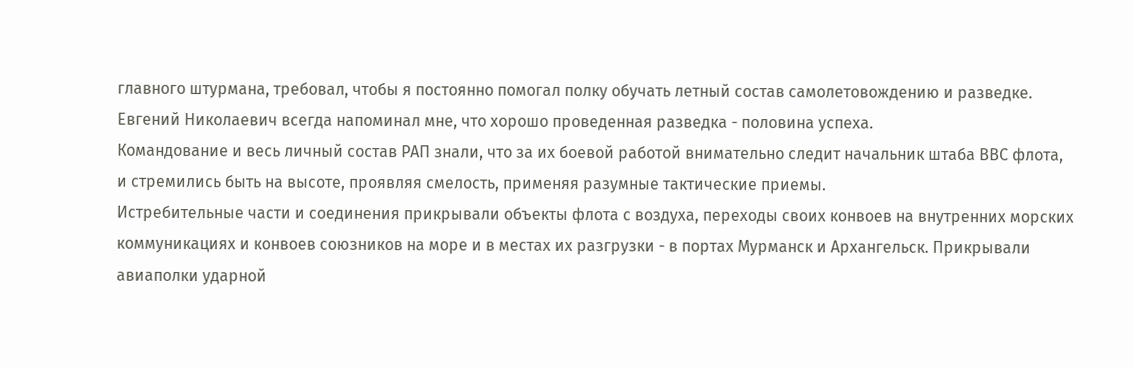главного штурмана, требовал, чтобы я постоянно помогал полку обучать летный состав самолетовождению и разведке. Евгений Николаевич всегда напоминал мне, что хорошо проведенная разведка - половина успеха.
Командование и весь личный состав РАП знали, что за их боевой работой внимательно следит начальник штаба ВВС флота, и стремились быть на высоте, проявляя смелость, применяя разумные тактические приемы.
Истребительные части и соединения прикрывали объекты флота с воздуха, переходы своих конвоев на внутренних морских коммуникациях и конвоев союзников на море и в местах их разгрузки - в портах Мурманск и Архангельск. Прикрывали авиаполки ударной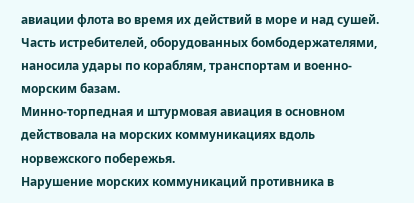авиации флота во время их действий в море и над сушей. Часть истребителей, оборудованных бомбодержателями, наносила удары по кораблям, транспортам и военно-морским базам.
Минно-торпедная и штурмовая авиация в основном действовала на морских коммуникациях вдоль норвежского побережья.
Нарушение морских коммуникаций противника в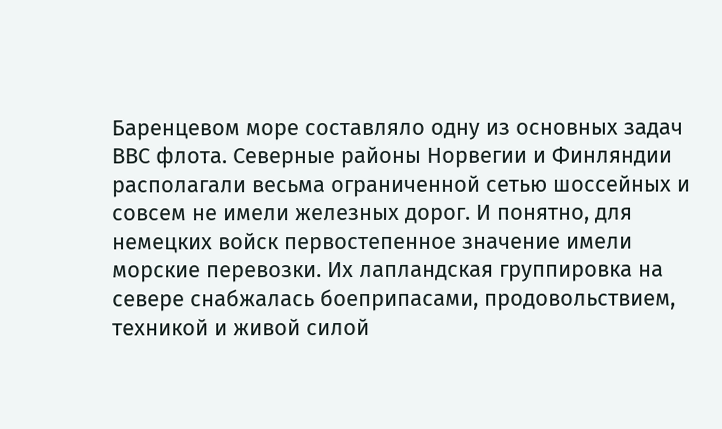Баренцевом море составляло одну из основных задач ВВС флота. Северные районы Норвегии и Финляндии располагали весьма ограниченной сетью шоссейных и совсем не имели железных дорог. И понятно, для немецких войск первостепенное значение имели морские перевозки. Их лапландская группировка на севере снабжалась боеприпасами, продовольствием, техникой и живой силой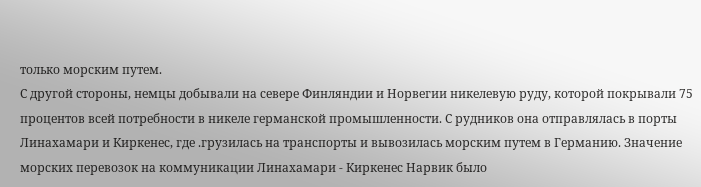только морским путем.
С другой стороны, немцы добывали на севере Финляндии и Норвегии никелевую руду, которой покрывали 75 процентов всей потребности в никеле германской промышленности. С рудников она отправлялась в порты Линахамари и Киркенес, где .грузилась на транспорты и вывозилась морским путем в Германию. Значение морских перевозок на коммуникации Линахамари - Киркенес Нарвик было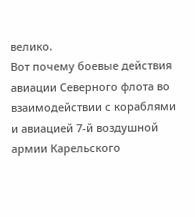велико.
Вот почему боевые действия авиации Северного флота во взаимодействии с кораблями и авиацией 7-й воздушной армии Карельского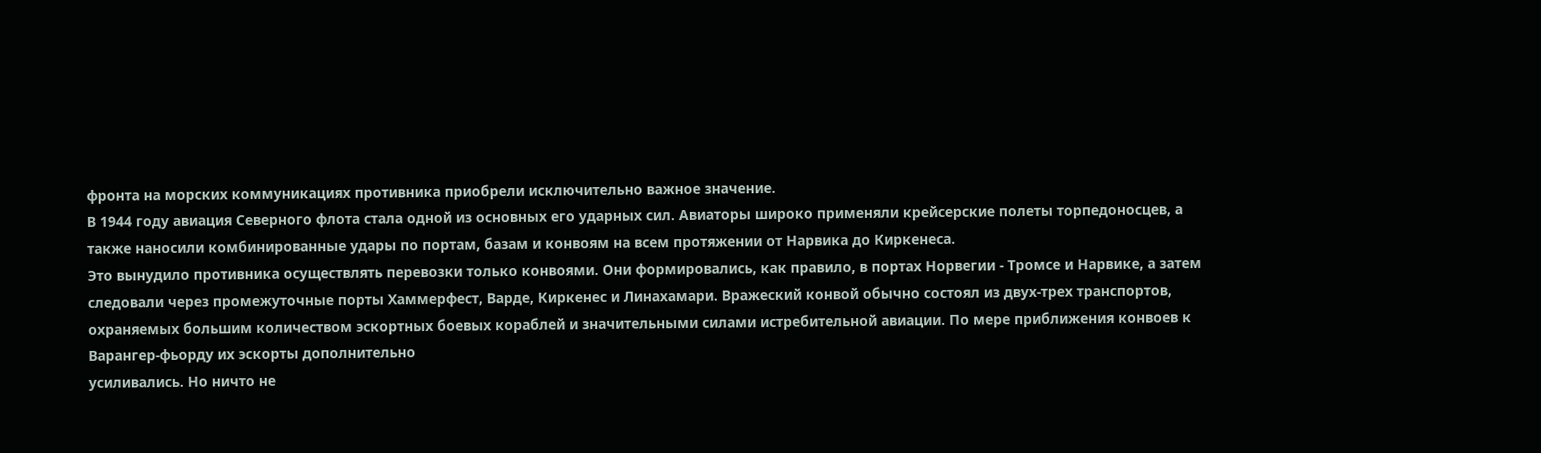фронта на морских коммуникациях противника приобрели исключительно важное значение.
В 1944 году авиация Северного флота стала одной из основных его ударных сил. Авиаторы широко применяли крейсерские полеты торпедоносцев, а также наносили комбинированные удары по портам, базам и конвоям на всем протяжении от Нарвика до Киркенеса.
Это вынудило противника осуществлять перевозки только конвоями. Они формировались, как правило, в портах Норвегии - Тромсе и Нарвике, а затем следовали через промежуточные порты Хаммерфест, Варде, Киркенес и Линахамари. Вражеский конвой обычно состоял из двух-трех транспортов, охраняемых большим количеством эскортных боевых кораблей и значительными силами истребительной авиации. По мере приближения конвоев к Варангер-фьорду их эскорты дополнительно
усиливались. Но ничто не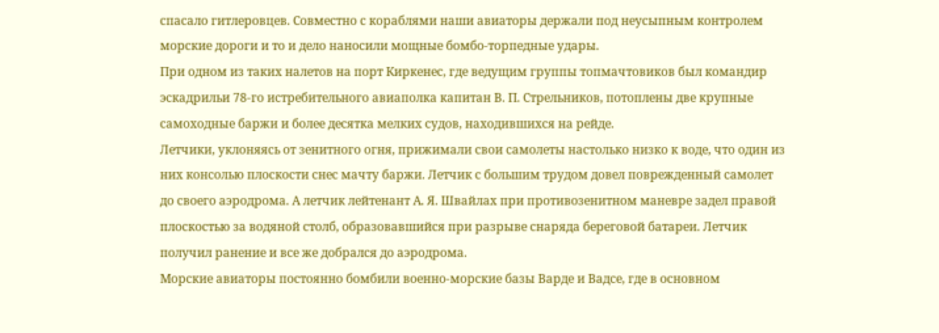спасало гитлеровцев. Совместно с кораблями наши авиаторы держали под неусыпным контролем морские дороги и то и дело наносили мощные бомбо-торпедные удары.
При одном из таких налетов на порт Киркенес, где ведущим группы топмачтовиков был командир эскадрильи 78-го истребительного авиаполка капитан В. П. Стрельников, потоплены две крупные самоходные баржи и более десятка мелких судов, находившихся на рейде.
Летчики, уклоняясь от зенитного огня, прижимали свои самолеты настолько низко к воде, что один из них консолью плоскости снес мачту баржи. Летчик с большим трудом довел поврежденный самолет до своего аэродрома. А летчик лейтенант А. Я. Швайлах при противозенитном маневре задел правой плоскостью за водяной столб, образовавшийся при разрыве снаряда береговой батареи. Летчик получил ранение и все же добрался до аэродрома.
Морские авиаторы постоянно бомбили военно-морские базы Варде и Вадсе, где в основном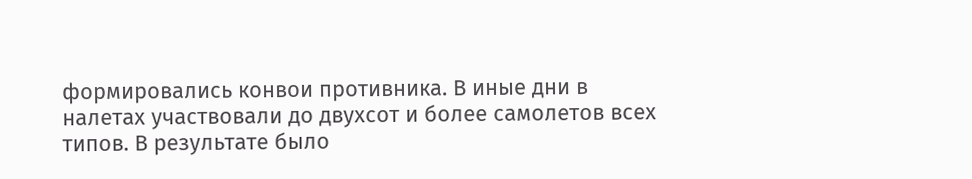формировались конвои противника. В иные дни в налетах участвовали до двухсот и более самолетов всех типов. В результате было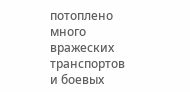потоплено много вражеских транспортов и боевых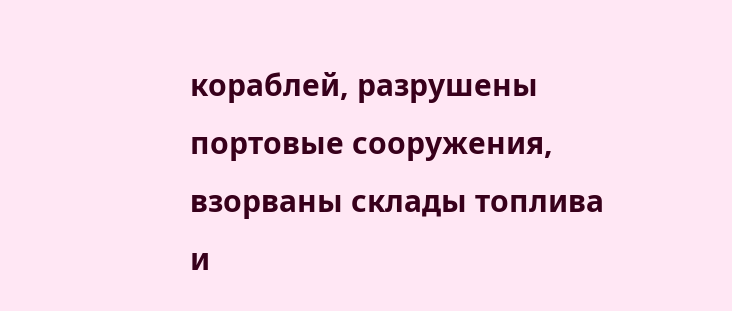кораблей, разрушены портовые сооружения, взорваны склады топлива и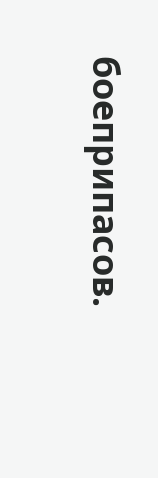боеприпасов.